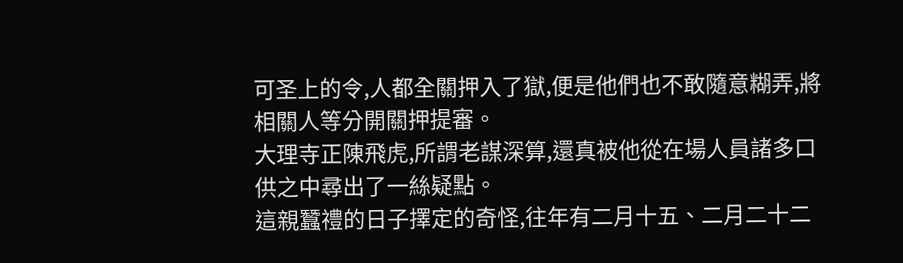可圣上的令,人都全關押入了獄,便是他們也不敢隨意糊弄,將相關人等分開關押提審。
大理寺正陳飛虎,所謂老謀深算,還真被他從在場人員諸多口供之中尋出了一絲疑點。
這親蠶禮的日子擇定的奇怪,往年有二月十五、二月二十二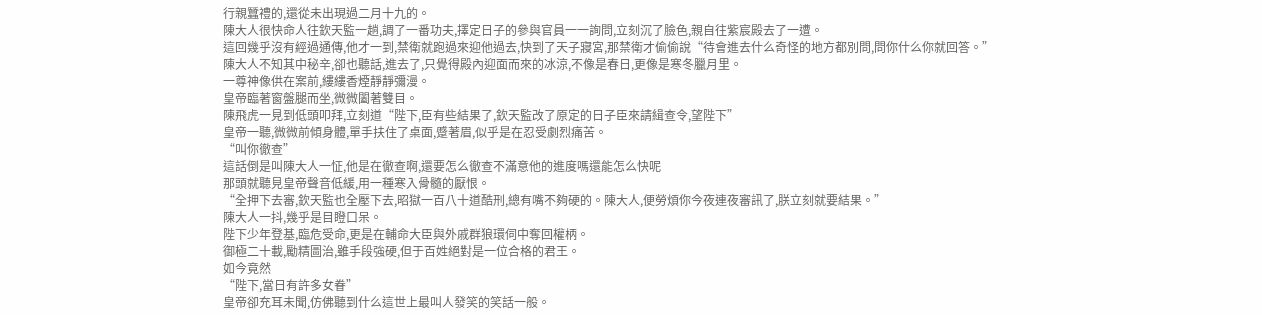行親蠶禮的,還從未出現過二月十九的。
陳大人很快命人往欽天監一趟,調了一番功夫,擇定日子的參與官員一一詢問,立刻沉了臉色,親自往紫宸殿去了一遭。
這回幾乎沒有經過通傳,他才一到,禁衛就跑過來迎他過去,快到了天子寢宮,那禁衛才偷偷說“待會進去什么奇怪的地方都別問,問你什么你就回答。”
陳大人不知其中秘辛,卻也聽話,進去了,只覺得殿內迎面而來的冰涼,不像是春日,更像是寒冬臘月里。
一尊神像供在案前,縷縷香煙靜靜彌漫。
皇帝臨著窗盤腿而坐,微微闔著雙目。
陳飛虎一見到低頭叩拜,立刻道“陛下,臣有些結果了,欽天監改了原定的日子臣來請緝查令,望陛下”
皇帝一聽,微微前傾身體,單手扶住了桌面,蹙著眉,似乎是在忍受劇烈痛苦。
“叫你徹查”
這話倒是叫陳大人一怔,他是在徹查啊,還要怎么徹查不滿意他的進度嗎還能怎么快呢
那頭就聽見皇帝聲音低緩,用一種寒入骨髓的厭恨。
“全押下去審,欽天監也全壓下去,昭獄一百八十道酷刑,總有嘴不夠硬的。陳大人,便勞煩你今夜連夜審訊了,朕立刻就要結果。”
陳大人一抖,幾乎是目瞪口呆。
陛下少年登基,臨危受命,更是在輔命大臣與外戚群狼環伺中奪回權柄。
御極二十載,勵精圖治,雖手段強硬,但于百姓絕對是一位合格的君王。
如今竟然
“陛下,當日有許多女眷”
皇帝卻充耳未聞,仿佛聽到什么這世上最叫人發笑的笑話一般。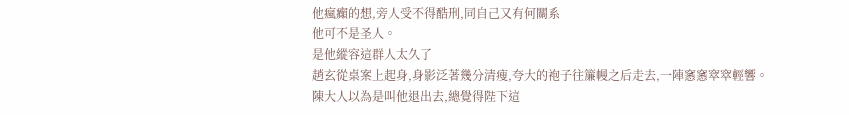他瘋癲的想,旁人受不得酷刑,同自己又有何關系
他可不是圣人。
是他縱容這群人太久了
趙玄從桌案上起身,身影泛著幾分清瘦,夸大的袍子往簾幔之后走去,一陣窸窸窣窣輕響。
陳大人以為是叫他退出去,總覺得陛下這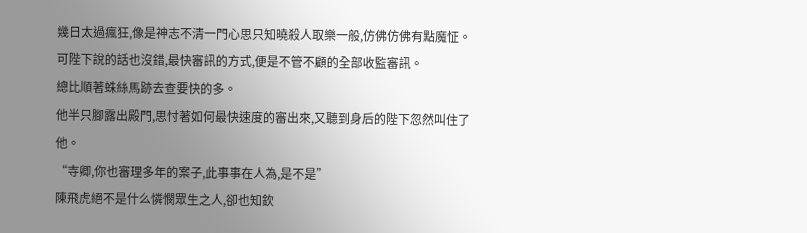幾日太過瘋狂,像是神志不清一門心思只知曉殺人取樂一般,仿佛仿佛有點魔怔。
可陛下說的話也沒錯,最快審訊的方式,便是不管不顧的全部收監審訊。
總比順著蛛絲馬跡去查要快的多。
他半只腳露出殿門,思忖著如何最快速度的審出來,又聽到身后的陛下忽然叫住了他。
“寺卿,你也審理多年的案子,此事事在人為,是不是”
陳飛虎絕不是什么憐憫眾生之人,卻也知欽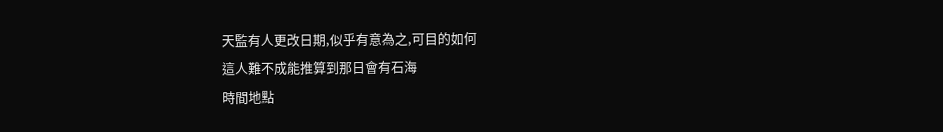天監有人更改日期,似乎有意為之,可目的如何
這人難不成能推算到那日會有石海
時間地點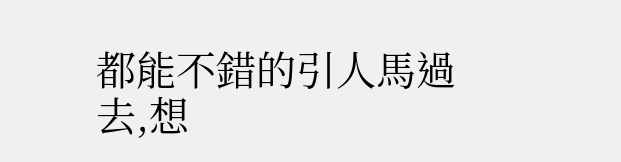都能不錯的引人馬過去,想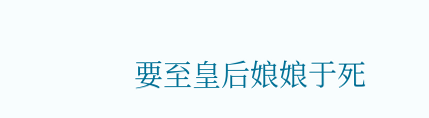要至皇后娘娘于死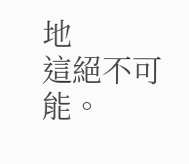地
這絕不可能。